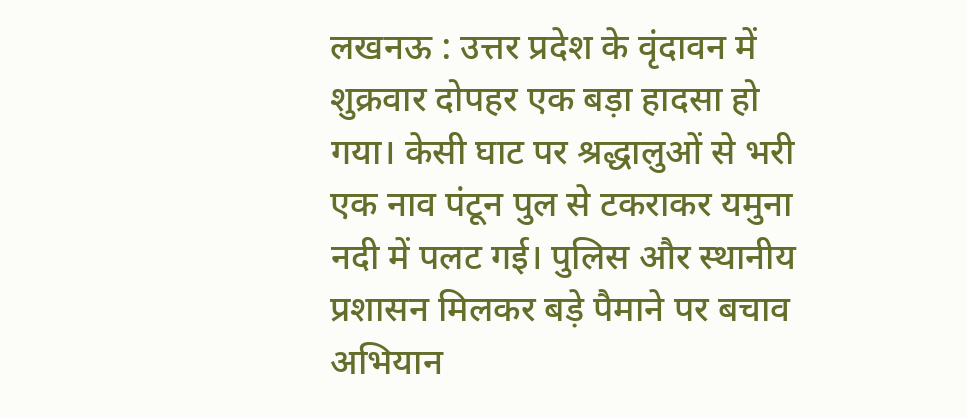लखनऊ : उत्तर प्रदेश के वृंदावन में शुक्रवार दोपहर एक बड़ा हादसा हो गया। केसी घाट पर श्रद्धालुओं से भरी एक नाव पंटून पुल से टकराकर यमुना नदी में पलट गई। पुलिस और स्थानीय प्रशासन मिलकर बड़े पैमाने पर बचाव अभियान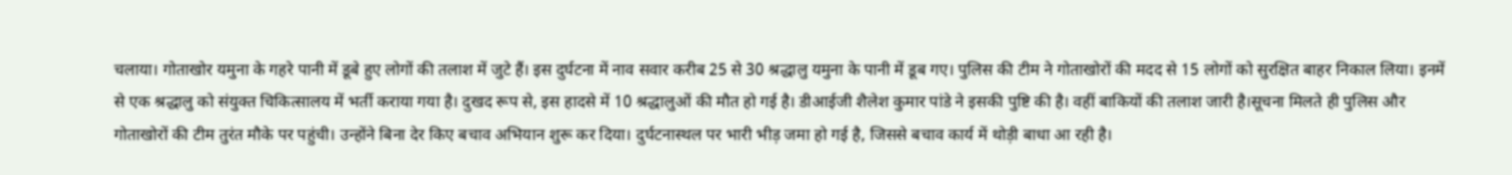चलाया। गोताखोर यमुना के गहरे पानी में डूबे हुए लोगों की तलाश में जुटे हैं। इस दुर्घटना में नाव सवार करीब 25 से 30 श्रद्धालु यमुना के पानी में डूब गए। पुलिस की टीम ने गोताखोरों की मदद से 15 लोगों को सुरक्षित बाहर निकाल लिया। इनमें से एक श्रद्धालु को संयुक्त चिकित्सालय में भर्ती कराया गया है। दुखद रूप से, इस हादसे में 10 श्रद्धालुओं की मौत हो गई है। डीआईजी शैलेश कुमार पांडे ने इसकी पुष्टि की है। वहीं बाकियों की तलाश जारी है।सूचना मिलते ही पुलिस और गोताखोरों की टीम तुरंत मौके पर पहुंची। उन्होंने बिना देर किए बचाव अभियान शुरू कर दिया। दुर्घटनास्थल पर भारी भीड़ जमा हो गई है, जिससे बचाव कार्य में थोड़ी बाधा आ रही है।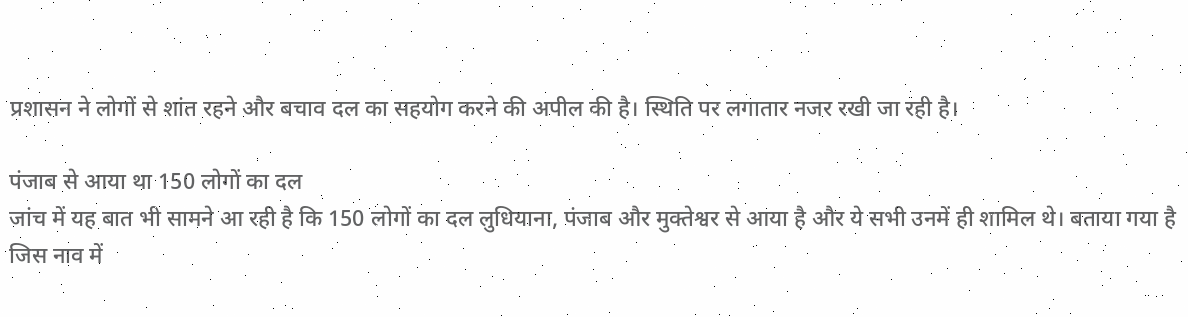प्रशासन ने लोगों से शांत रहने और बचाव दल का सहयोग करने की अपील की है। स्थिति पर लगातार नजर रखी जा रही है।

पंजाब से आया था 150 लोगों का दल
जांच में यह बात भी सामने आ रही है कि 150 लोगों का दल लुधियाना, पंजाब और मुक्तेश्वर से आया है और ये सभी उनमें ही शामिल थे। बताया गया है जिस नाव में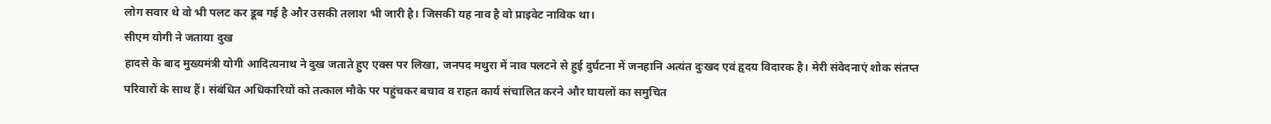लोग सवार थे वो भी पलट कर डूब गई है और उसकी तलाश भी जारी है। जिसकी यह नाव है वो प्राइवेट नाविक था।
सीएम योगी ने जताया दुख
हादसे के बाद मुख्यमंत्री योगी आदित्यनाथ ने दुख जताते हुए एक्स पर लिखा, जनपद मथुरा में नाव पलटने से हुई दुर्घटना में जनहानि अत्यंत दुःखद एवं हृदय विदारक है। मेरी संवेदनाएं शोक संतप्त परिवारों के साथ हैं। संबंधित अधिकारियों को तत्काल मौके पर पहुंचकर बचाव व राहत कार्य संचालित करने और घायलों का समुचित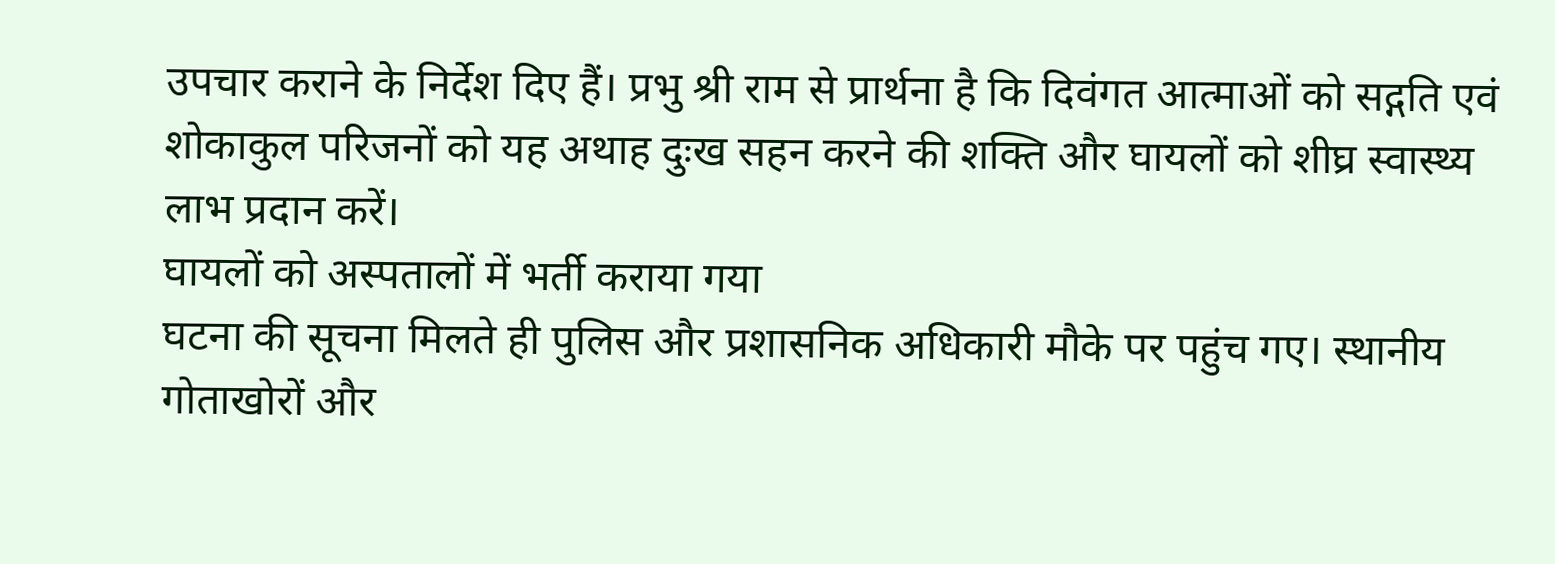उपचार कराने के निर्देश दिए हैं। प्रभु श्री राम से प्रार्थना है कि दिवंगत आत्माओं को सद्गति एवं शोकाकुल परिजनों को यह अथाह दुःख सहन करने की शक्ति और घायलों को शीघ्र स्वास्थ्य लाभ प्रदान करें।
घायलों को अस्पतालों में भर्ती कराया गया
घटना की सूचना मिलते ही पुलिस और प्रशासनिक अधिकारी मौके पर पहुंच गए। स्थानीय गोताखोरों और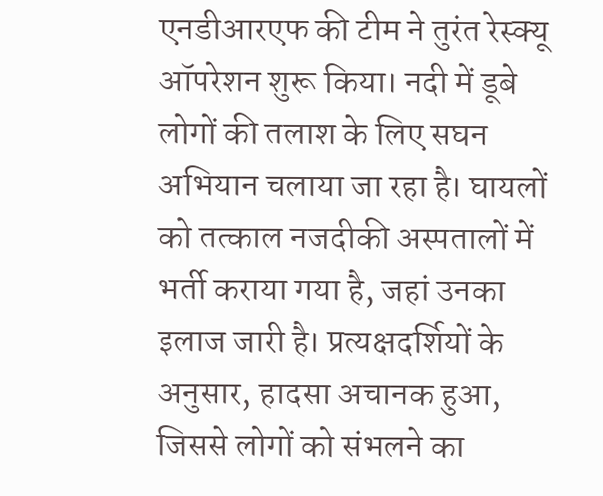एनडीआरएफ की टीम ने तुरंत रेस्क्यू ऑपरेशन शुरू किया। नदी में डूबे लोगों की तलाश के लिए सघन अभियान चलाया जा रहा है। घायलों को तत्काल नजदीकी अस्पतालों में भर्ती कराया गया है, जहां उनका इलाज जारी है। प्रत्यक्षदर्शियों के अनुसार, हादसा अचानक हुआ, जिससे लोगों को संभलने का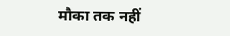मौका तक नहीं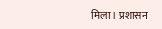मिला। प्रशासन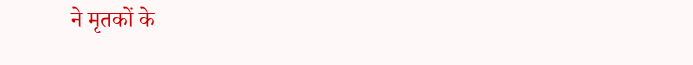ने मृतकों के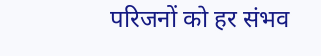परिजनों को हर संभव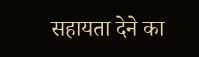सहायता देने का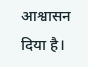आश्वासन दिया है।